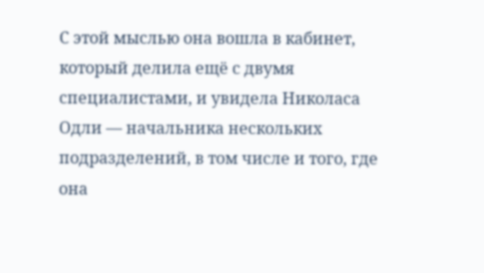С этой мыслью она вошла в кабинет, который делила ещё с двумя специалистами, и увидела Николаса Одли — начальника нескольких подразделений, в том числе и того, где она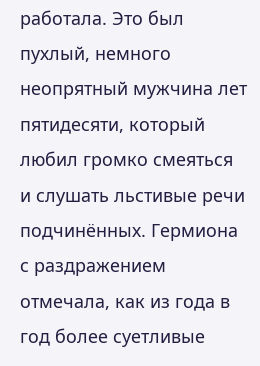работала. Это был пухлый, немного неопрятный мужчина лет пятидесяти, который любил громко смеяться и слушать льстивые речи подчинённых. Гермиона с раздражением отмечала, как из года в год более суетливые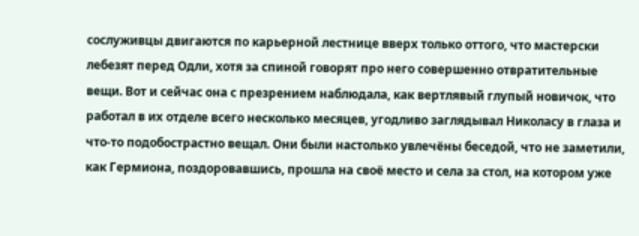сослуживцы двигаются по карьерной лестнице вверх только оттого, что мастерски лебезят перед Одли, хотя за спиной говорят про него совершенно отвратительные вещи. Вот и сейчас она с презрением наблюдала, как вертлявый глупый новичок, что работал в их отделе всего несколько месяцев, угодливо заглядывал Николасу в глаза и что-то подобострастно вещал. Они были настолько увлечёны беседой, что не заметили, как Гермиона, поздоровавшись, прошла на своё место и села за стол, на котором уже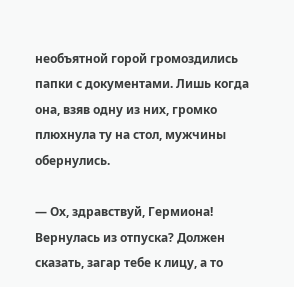необъятной горой громоздились папки с документами. Лишь когда она, взяв одну из них, громко плюхнула ту на стол, мужчины обернулись.

— Ох, здравствуй, Гермиона! Вернулась из отпуска? Должен сказать, загар тебе к лицу, а то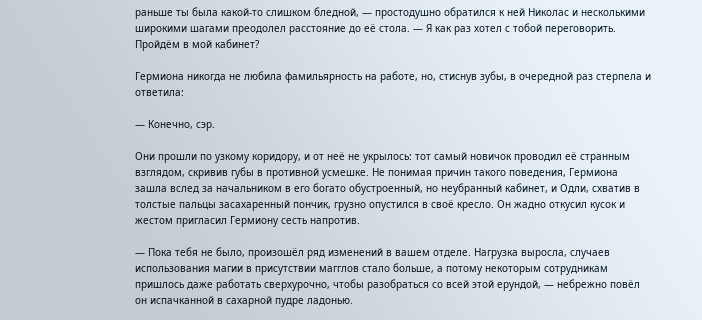раньше ты была какой-то слишком бледной, — простодушно обратился к ней Николас и несколькими широкими шагами преодолел расстояние до её стола. — Я как раз хотел с тобой переговорить. Пройдём в мой кабинет?

Гермиона никогда не любила фамильярность на работе, но, стиснув зубы, в очередной раз стерпела и ответила:

— Конечно, сэр.

Они прошли по узкому коридору, и от неё не укрылось: тот самый новичок проводил её странным взглядом, скривив губы в противной усмешке. Не понимая причин такого поведения, Гермиона зашла вслед за начальником в его богато обустроенный, но неубранный кабинет, и Одли, схватив в толстые пальцы засахаренный пончик, грузно опустился в своё кресло. Он жадно откусил кусок и жестом пригласил Гермиону сесть напротив.

— Пока тебя не было, произошёл ряд изменений в вашем отделе. Нагрузка выросла, случаев использования магии в присутствии магглов стало больше, а потому некоторым сотрудникам пришлось даже работать сверхурочно, чтобы разобраться со всей этой ерундой, — небрежно повёл он испачканной в сахарной пудре ладонью.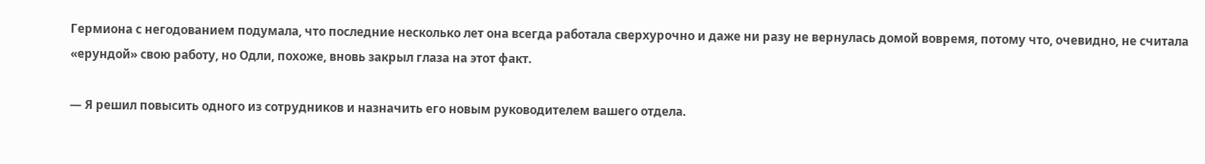Гермиона с негодованием подумала, что последние несколько лет она всегда работала сверхурочно и даже ни разу не вернулась домой вовремя, потому что, очевидно, не считала «ерундой» свою работу, но Одли, похоже, вновь закрыл глаза на этот факт.

— Я решил повысить одного из сотрудников и назначить его новым руководителем вашего отдела.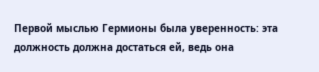Первой мыслью Гермионы была уверенность: эта должность должна достаться ей, ведь она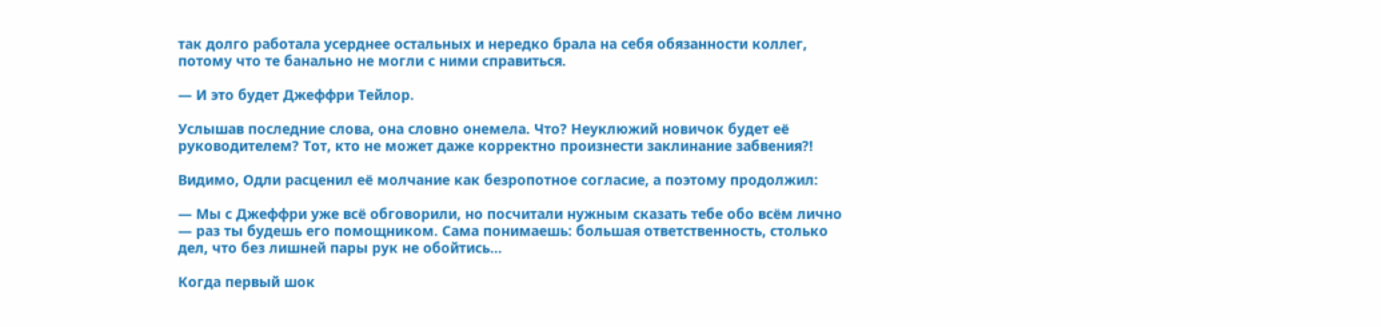так долго работала усерднее остальных и нередко брала на себя обязанности коллег, потому что те банально не могли с ними справиться.

— И это будет Джеффри Тейлор.

Услышав последние слова, она словно онемела. Что? Неуклюжий новичок будет её руководителем? Тот, кто не может даже корректно произнести заклинание забвения?!

Видимо, Одли расценил её молчание как безропотное согласие, а поэтому продолжил:

— Мы с Джеффри уже всё обговорили, но посчитали нужным сказать тебе обо всём лично — раз ты будешь его помощником. Сама понимаешь: большая ответственность, столько дел, что без лишней пары рук не обойтись…

Когда первый шок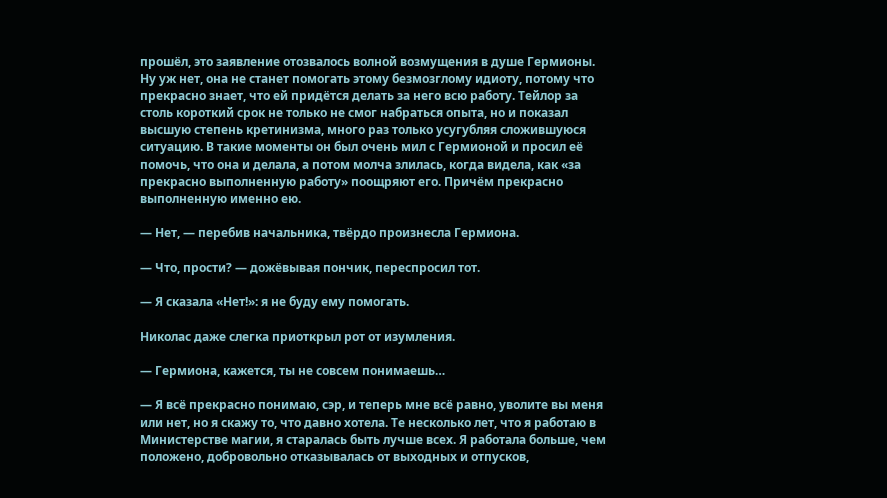прошёл, это заявление отозвалось волной возмущения в душе Гермионы. Ну уж нет, она не станет помогать этому безмозглому идиоту, потому что прекрасно знает, что ей придётся делать за него всю работу. Тейлор за столь короткий срок не только не смог набраться опыта, но и показал высшую степень кретинизма, много раз только усугубляя сложившуюся ситуацию. В такие моменты он был очень мил с Гермионой и просил её помочь, что она и делала, а потом молча злилась, когда видела, как «за прекрасно выполненную работу» поощряют его. Причём прекрасно выполненную именно ею.

— Нет, — перебив начальника, твёрдо произнесла Гермиона.

— Что, прости? — дожёвывая пончик, переспросил тот.

— Я сказала «Нет!»: я не буду ему помогать.

Николас даже слегка приоткрыл рот от изумления.

— Гермиона, кажется, ты не совсем понимаешь…

— Я всё прекрасно понимаю, сэр, и теперь мне всё равно, уволите вы меня или нет, но я скажу то, что давно хотела. Те несколько лет, что я работаю в Министерстве магии, я старалась быть лучше всех. Я работала больше, чем положено, добровольно отказывалась от выходных и отпусков,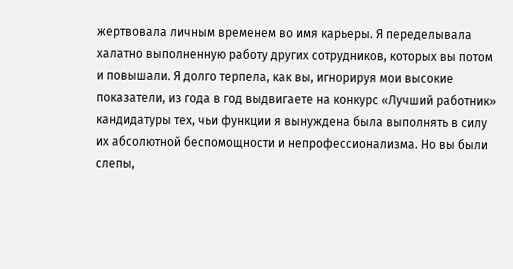жертвовала личным временем во имя карьеры. Я переделывала халатно выполненную работу других сотрудников, которых вы потом и повышали. Я долго терпела, как вы, игнорируя мои высокие показатели, из года в год выдвигаете на конкурс «Лучший работник» кандидатуры тех, чьи функции я вынуждена была выполнять в силу их абсолютной беспомощности и непрофессионализма. Но вы были слепы,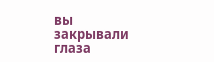вы закрывали глаза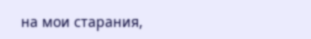на мои старания,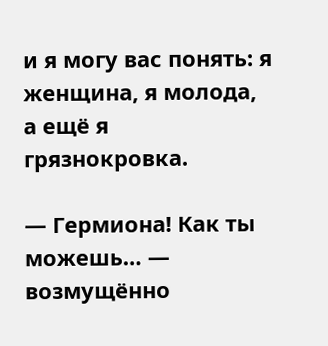и я могу вас понять: я женщина, я молода, а ещё я грязнокровка.

— Гермиона! Как ты можешь… — возмущённо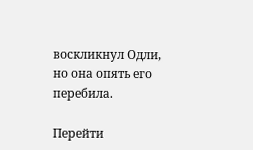воскликнул Одли, но она опять его перебила.

Перейти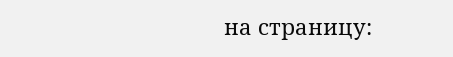на страницу: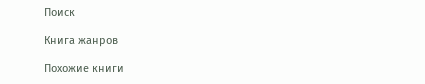Поиск

Книга жанров

Похожие книги